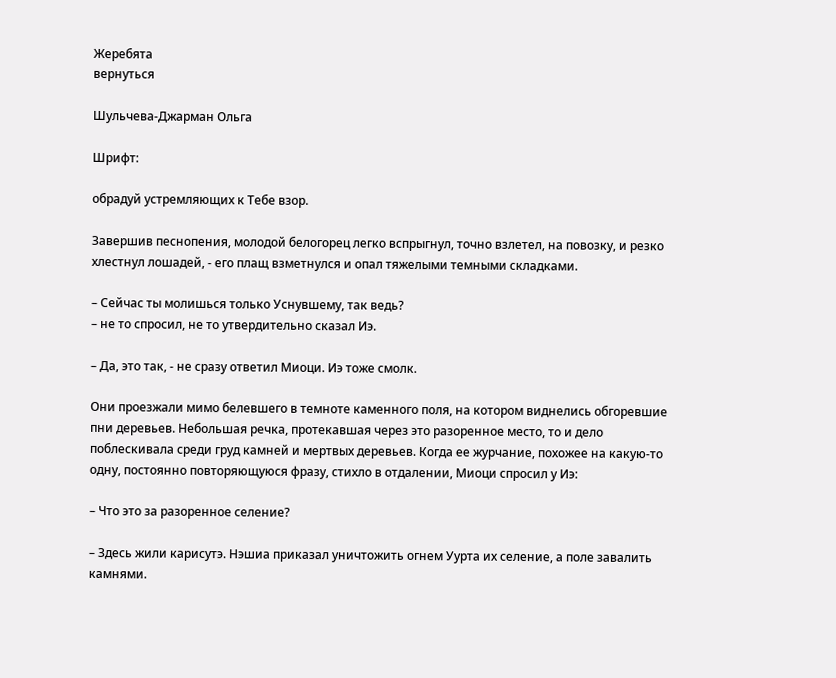Жеребята
вернуться

Шульчева-Джарман Ольга

Шрифт:

обрадуй устремляющих к Тебе взор.

Завершив песнопения, молодой белогорец легко вспрыгнул, точно взлетел, на повозку, и резко хлестнул лошадей, - его плащ взметнулся и опал тяжелыми темными складками.

– Сейчас ты молишься только Уснувшему, так ведь?
– не то спросил, не то утвердительно сказал Иэ.

– Да, это так, - не сразу ответил Миоци. Иэ тоже смолк.

Они проезжали мимо белевшего в темноте каменного поля, на котором виднелись обгоревшие пни деревьев. Небольшая речка, протекавшая через это разоренное место, то и дело поблескивала среди груд камней и мертвых деревьев. Когда ее журчание, похожее на какую-то одну, постоянно повторяющуюся фразу, стихло в отдалении, Миоци спросил у Иэ:

– Что это за разоренное селение?

– Здесь жили карисутэ. Нэшиа приказал уничтожить огнем Уурта их селение, а поле завалить камнями.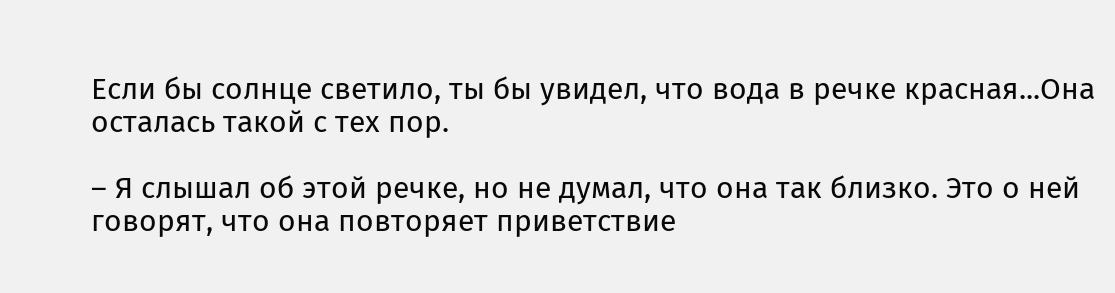Если бы солнце светило, ты бы увидел, что вода в речке красная...Она осталась такой с тех пор.

– Я слышал об этой речке, но не думал, что она так близко. Это о ней говорят, что она повторяет приветствие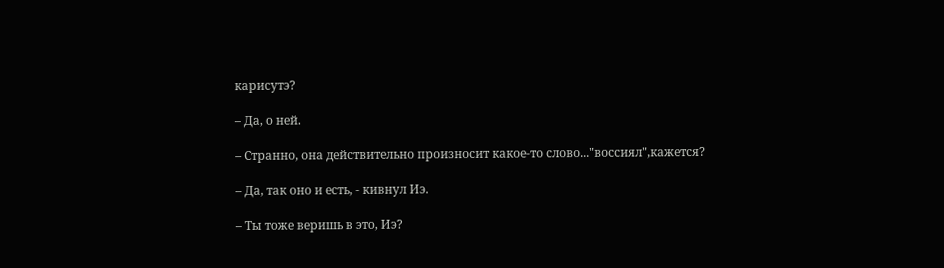карисутэ?

– Да, о ней.

– Странно, она действительно произносит какое-то слово..."воссиял",кажется?

– Да, так оно и есть, - кивнул Иэ.

– Ты тоже веришь в это, Иэ?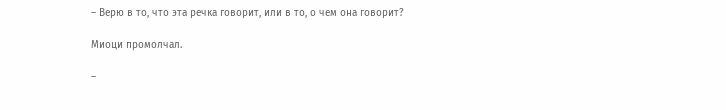– Верю в то, что эта речка говорит, или в то, о чем она говорит?

Миоци промолчал.

–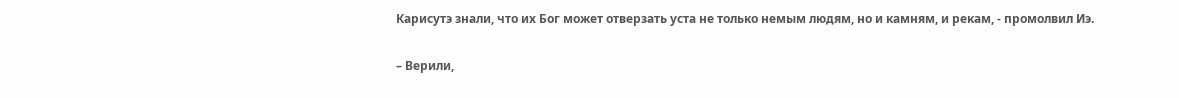Карисутэ знали, что их Бог может отверзать уста не только немым людям, но и камням, и рекам, - промолвил Иэ.

– Верили,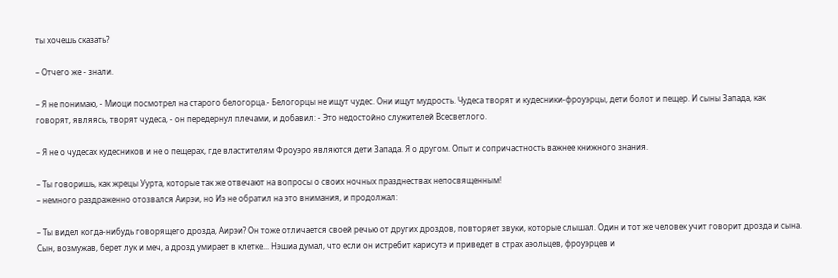ты хочешь сказать?

– Отчего же - знали.

– Я не понимаю, - Миоци посмотрел на старого белогорца.- Белогорцы не ищут чудес. Они ищут мудрость. Чудеса творят и кудесники-фроуэрцы, дети болот и пещер. И сыны Запада, как говорят, являясь, творят чудеса, - он передернул плечами, и добавил: - Это недостойно служителей Всесветлого.

– Я не о чудесах кудесников и не о пещерах, где властителям Фроуэро являются дети Запада. Я о другом. Опыт и сопричастность важнее книжного знания.

– Ты говоришь, как жрецы Уурта, которые так же отвечают на вопросы о своих ночных празднествах непосвященным!
– немного раздраженно отозвался Аирэи, но Иэ не обратил на это внимания, и продолжал:

– Ты видел когда-нибудь говорящего дрозда, Аирэи? Он тоже отличается своей речью от других дроздов, повторяет звуки, которые слышал. Один и тот же человек учит говорит дрозда и сына. Сын, возмужав, берет лук и меч, а дрозд умирает в клетке... Нэшиа думал, что если он истребит карисутэ и приведет в страх аэольцев, фроуэрцев и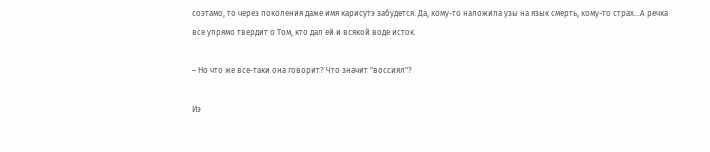соэтамо, то через поколения даже имя карисутэ забудется. Да, кому-то наложила узы на язык смерть, кому-то страх...А речка все упрямо твердит о Том, кто дал ей и всякой воде исток.

– Но что же все-таки она говорит? Что значит "воссиял"?

Иэ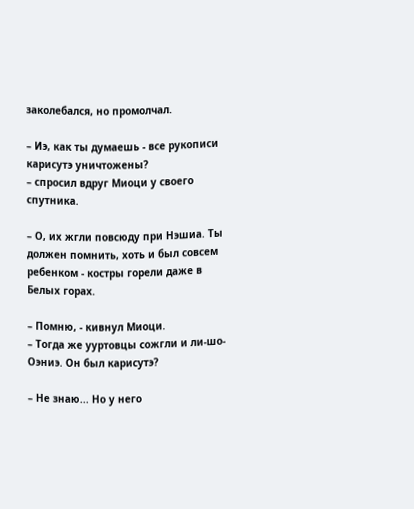заколебался, но промолчал.

– Иэ, как ты думаешь - все рукописи карисутэ уничтожены?
– спросил вдруг Миоци у своего спутника.

– О, их жгли повсюду при Нэшиа. Ты должен помнить, хоть и был совсем ребенком - костры горели даже в Белых горах.

– Помню, - кивнул Миоци.
– Тогда же ууртовцы сожгли и ли-шо-Оэниэ. Он был карисутэ?

– Не знаю... Но у него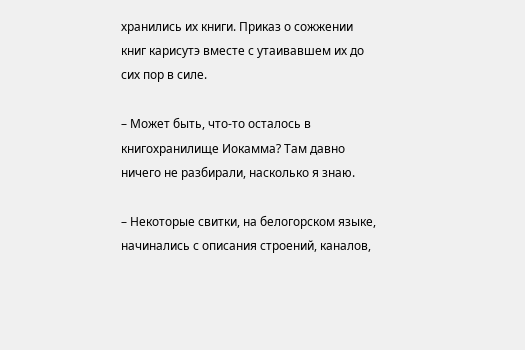хранились их книги. Приказ о сожжении книг карисутэ вместе с утаивавшем их до сих пор в силе.

– Может быть, что-то осталось в книгохранилище Иокамма? Там давно ничего не разбирали, насколько я знаю.

– Некоторые свитки, на белогорском языке, начинались с описания строений, каналов,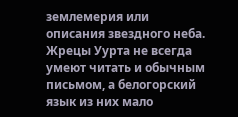землемерия или описания звездного неба. Жрецы Уурта не всегда умеют читать и обычным письмом, а белогорский язык из них мало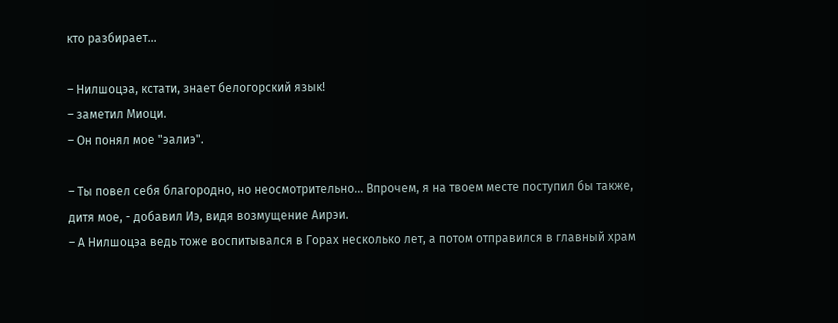кто разбирает...

– Нилшоцэа, кстати, знает белогорский язык!
– заметил Миоци.
– Он понял мое "эалиэ".

– Ты повел себя благородно, но неосмотрительно... Впрочем, я на твоем месте поступил бы также, дитя мое, - добавил Иэ, видя возмущение Аирэи.
– А Нилшоцэа ведь тоже воспитывался в Горах несколько лет, а потом отправился в главный храм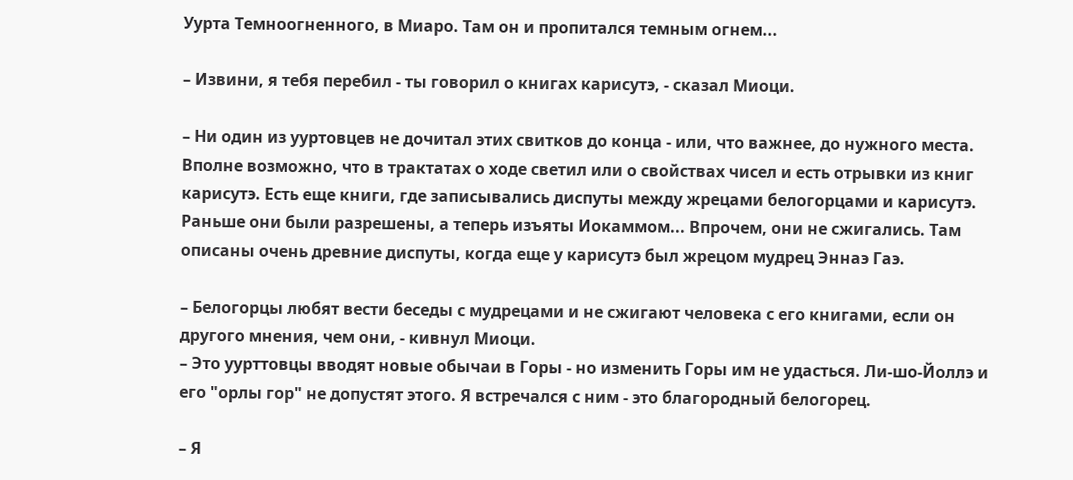Уурта Темноогненного, в Миаро. Там он и пропитался темным огнем...

– Извини, я тебя перебил - ты говорил о книгах карисутэ, - сказал Миоци.

– Ни один из ууртовцев не дочитал этих свитков до конца - или, что важнее, до нужного места. Вполне возможно, что в трактатах о ходе светил или о свойствах чисел и есть отрывки из книг карисутэ. Есть еще книги, где записывались диспуты между жрецами белогорцами и карисутэ. Раньше они были разрешены, а теперь изъяты Иокаммом... Впрочем, они не сжигались. Там описаны очень древние диспуты, когда еще у карисутэ был жрецом мудрец Эннаэ Гаэ.

– Белогорцы любят вести беседы с мудрецами и не сжигают человека с его книгами, если он другого мнения, чем они, - кивнул Миоци.
– Это уурттовцы вводят новые обычаи в Горы - но изменить Горы им не удасться. Ли-шо-Йоллэ и его "орлы гор" не допустят этого. Я встречался с ним - это благородный белогорец.

– Я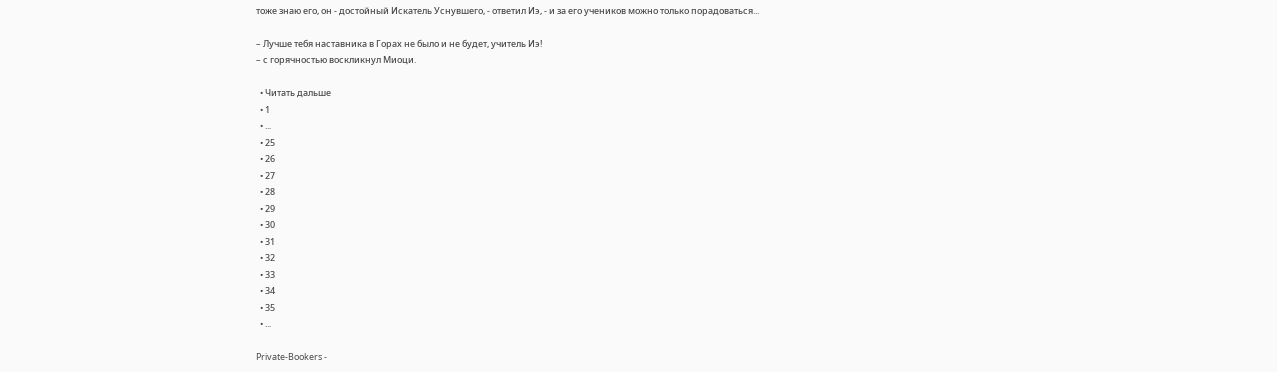тоже знаю его, он - достойный Искатель Уснувшего, - ответил Иэ, - и за его учеников можно только порадоваться...

– Лучше тебя наставника в Горах не было и не будет, учитель Иэ!
– с горячностью воскликнул Миоци.

  • Читать дальше
  • 1
  • ...
  • 25
  • 26
  • 27
  • 28
  • 29
  • 30
  • 31
  • 32
  • 33
  • 34
  • 35
  • ...

Private-Bookers -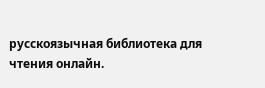русскоязычная библиотека для чтения онлайн.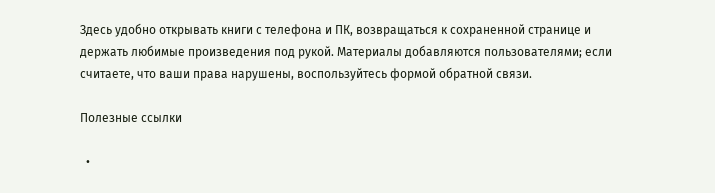Здесь удобно открывать книги с телефона и ПК, возвращаться к сохраненной странице и держать любимые произведения под рукой. Материалы добавляются пользователями; если считаете, что ваши права нарушены, воспользуйтесь формой обратной связи.

Полезные ссылки

  •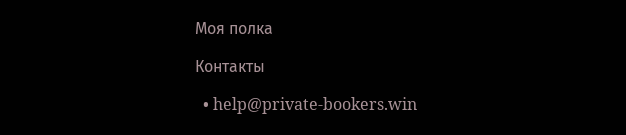Моя полка

Контакты

  • help@private-bookers.win